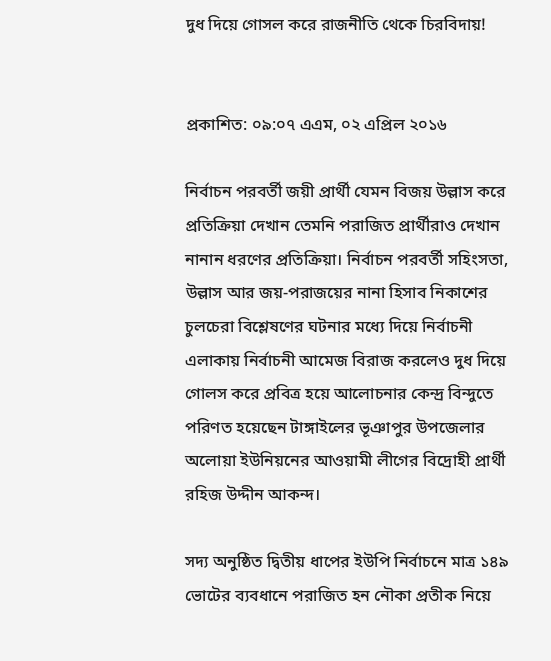দুধ দিয়ে গোসল করে রাজনীতি থেকে চিরবিদায়!


প্রকাশিত: ০৯:০৭ এএম, ০২ এপ্রিল ২০১৬

নির্বাচন পরবর্তী জয়ী প্রার্থী যেমন বিজয় উল্লাস করে প্রতিক্রিয়া দেখান তেমনি পরাজিত প্রার্থীরাও দেখান নানান ধরণের প্রতিক্রিয়া। নির্বাচন পরবর্তী সহিংসতা, উল্লাস আর জয়-পরাজয়ের নানা হিসাব নিকাশের চুলচেরা বিশ্লেষণের ঘটনার মধ্যে দিয়ে নির্বাচনী এলাকায় নির্বাচনী আমেজ বিরাজ করলেও দুধ দিয়ে গোলস করে প্রবিত্র হয়ে আলোচনার কেন্দ্র বিন্দুতে পরিণত হয়েছেন টাঙ্গাইলের ভূঞাপুর উপজেলার অলোয়া ইউনিয়নের আওয়ামী লীগের বিদ্রোহী প্রার্থী রহিজ উদ্দীন আকন্দ।

সদ্য অনুষ্ঠিত দ্বিতীয় ধাপের ইউপি নির্বাচনে মাত্র ১৪৯ ভোটের ব্যবধানে পরাজিত হন নৌকা প্রতীক নিয়ে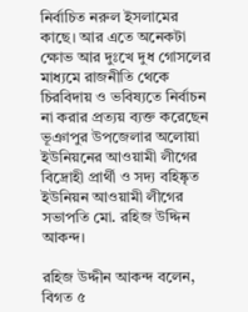নির্বাচিত নরুল ইসলামের কাছে। আর এতে অনেকটা ক্ষোভ আর দুঃখে দুধ গোসলের মাধ্যমে রাজনীতি থেকে চিরবিদায় ও ভবিষ্যতে নির্বাচন না করার প্রত্যয় ব্যক্ত করেছেন ভূঞাপুর উপজেলার অলোয়া ইউনিয়নের আওয়ামী লীগের বিদ্রোহী প্রার্থী ও সদ্য বহিষ্কৃত ইউনিয়ন আওয়ামী লীগের সভাপতি মো. রহিজ উদ্দিন আকন্দ।

রহিজ উদ্দীন আকন্দ বলেন, বিগত ৫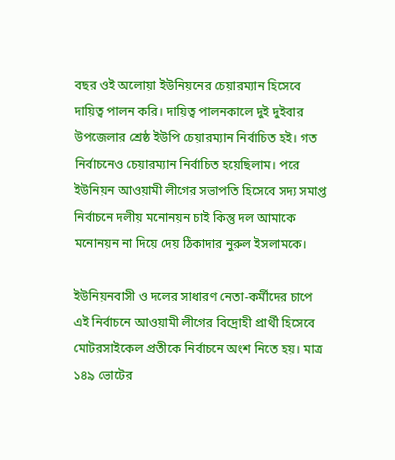বছর ওই অলোয়া ইউনিয়নের চেয়ারম্যান হিসেবে দায়িত্ব পালন করি। দায়িত্ব পালনকালে দুই দুইবার উপজেলার শ্রেষ্ঠ ইউপি চেয়ারম্যান নির্বাচিত হই। গত নির্বাচনেও চেয়ারম্যান নির্বাচিত হয়েছিলাম। পরে ইউনিয়ন আওয়ামী লীগের সভাপতি হিসেবে সদ্য সমাপ্ত নির্বাচনে দলীয় মনোনয়ন চাই কিন্তু দল আমাকে মনোনয়ন না দিয়ে দেয় ঠিকাদার নুরুল ইসলামকে।

ইউনিয়নবাসী ও দলের সাধারণ নেতা-কর্মীদের চাপে এই নির্বাচনে আওয়ামী লীগের বিদ্রোহী প্রার্থী হিসেবে মোটরসাইকেল প্রতীকে নির্বাচনে অংশ নিতে হয়। মাত্র ১৪৯ ভোটের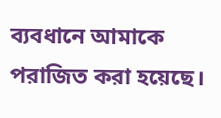ব্যবধানে আমাকে পরাজিত করা হয়েছে।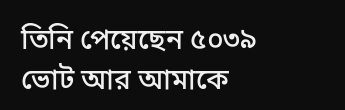তিনি পেয়েছেন ৫০৩৯ ভোট আর আমাকে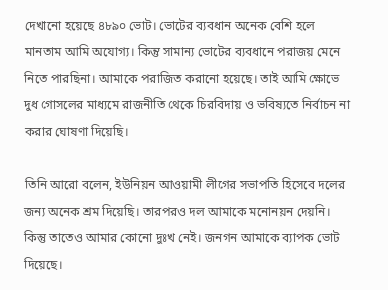দেখানো হয়েছে ৪৮৯০ ভোট। ভোটের ব্যবধান অনেক বেশি হলে মানতাম আমি অযোগ্য। কিন্তু সামান্য ভোটের ব্যবধানে পরাজয় মেনে নিতে পারছিনা। আমাকে পরাজিত করানো হয়েছে। তাই আমি ক্ষোভে দুধ গোসলের মাধ্যমে রাজনীতি থেকে চিরবিদায় ও ভবিষ্যতে নির্বাচন না করার ঘোষণা দিয়েছি।

তিনি আরো বলেন, ইউনিয়ন আওয়ামী লীগের সভাপতি হিসেবে দলের জন্য অনেক শ্রম দিয়েছি। তারপরও দল আমাকে মনোনয়ন দেয়নি। কিন্তু তাতেও আমার কোনো দুঃখ নেই। জনগন আমাকে ব্যাপক ভোট দিয়েছে।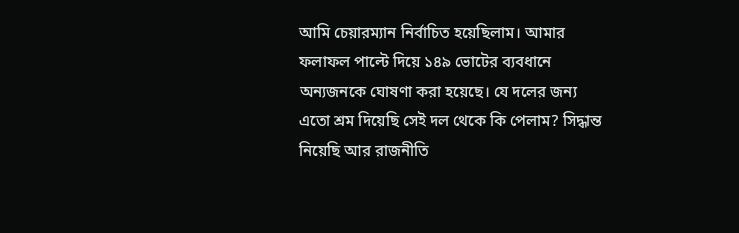আমি চেয়ারম্যান নির্বাচিত হয়েছিলাম। আমার ফলাফল পাল্টে দিয়ে ১৪৯ ভোটের ব্যবধানে অন্যজনকে ঘোষণা করা হয়েছে। যে দলের জন্য এতো শ্রম দিয়েছি সেই দল থেকে কি পেলাম? সিদ্ধান্ত নিয়েছি আর রাজনীতি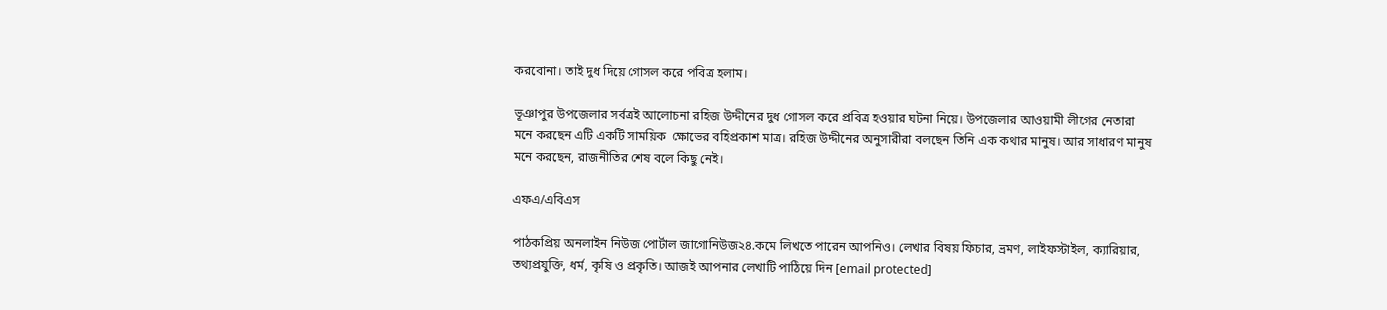করবোনা। তাই দুধ দিয়ে গোসল করে পবিত্র হলাম।

ভূঞাপুর উপজেলার সর্বত্রই আলোচনা রহিজ উদ্দীনের দুধ গোসল করে প্রবিত্র হওয়ার ঘটনা নিয়ে। উপজেলার আওয়ামী লীগের নেতারা  মনে করছেন এটি একটি সাময়িক  ক্ষোভের বহিপ্রকাশ মাত্র। রহিজ উদ্দীনের অনুসারীরা বলছেন তিনি এক কথার মানুষ। আর সাধারণ মানুষ মনে করছেন, রাজনীতির শেষ বলে কিছু নেই।

এফএ/এবিএস

পাঠকপ্রিয় অনলাইন নিউজ পোর্টাল জাগোনিউজ২৪.কমে লিখতে পারেন আপনিও। লেখার বিষয় ফিচার, ভ্রমণ, লাইফস্টাইল, ক্যারিয়ার, তথ্যপ্রযুক্তি, ধর্ম, কৃষি ও প্রকৃতি। আজই আপনার লেখাটি পাঠিয়ে দিন [email protected]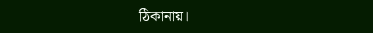ঠিকানায়।